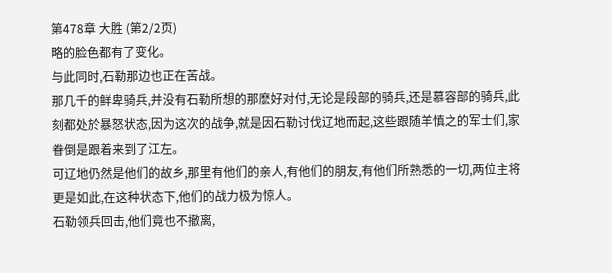第478章 大胜 (第2/2页)
略的脸色都有了变化。
与此同时,石勒那边也正在苦战。
那几千的鲜卑骑兵,并没有石勒所想的那麽好对付,无论是段部的骑兵,还是慕容部的骑兵,此刻都处於暴怒状态,因为这次的战争,就是因石勒讨伐辽地而起,这些跟随羊慎之的军士们,家眷倒是跟着来到了江左。
可辽地仍然是他们的故乡,那里有他们的亲人,有他们的朋友,有他们所熟悉的一切,两位主将更是如此,在这种状态下,他们的战力极为惊人。
石勒领兵回击,他们竟也不撤离,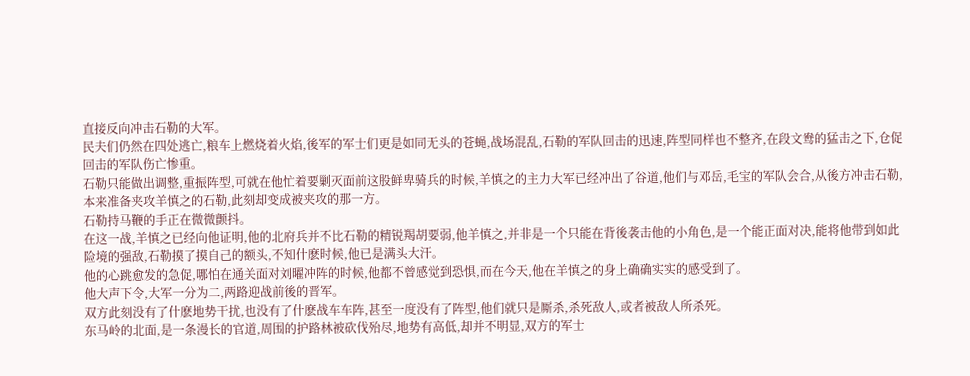直接反向冲击石勒的大军。
民夫们仍然在四处逃亡,粮车上燃烧着火焰,後军的军士们更是如同无头的苍蝇,战场混乱,石勒的军队回击的迅速,阵型同样也不整齐,在段文鸯的猛击之下,仓促回击的军队伤亡惨重。
石勒只能做出调整,重振阵型,可就在他忙着要剿灭面前这股鲜卑骑兵的时候,羊慎之的主力大军已经冲出了谷道,他们与邓岳,毛宝的军队会合,从後方冲击石勒,本来准备夹攻羊慎之的石勒,此刻却变成被夹攻的那一方。
石勒持马鞭的手正在微微颤抖。
在这一战,羊慎之已经向他证明,他的北府兵并不比石勒的精锐羯胡要弱,他羊慎之,并非是一个只能在背後袭击他的小角色,是一个能正面对决,能将他带到如此险境的强敌,石勒摸了摸自己的额头,不知什麽时候,他已是满头大汗。
他的心跳愈发的急促,哪怕在通关面对刘曜冲阵的时候,他都不曾感觉到恐惧,而在今天,他在羊慎之的身上确确实实的感受到了。
他大声下令,大军一分为二,两路迎战前後的晋军。
双方此刻没有了什麽地势干扰,也没有了什麽战车车阵,甚至一度没有了阵型,他们就只是厮杀,杀死敌人,或者被敌人所杀死。
东马岭的北面,是一条漫长的官道,周围的护路林被砍伐殆尽,地势有高低,却并不明显,双方的军士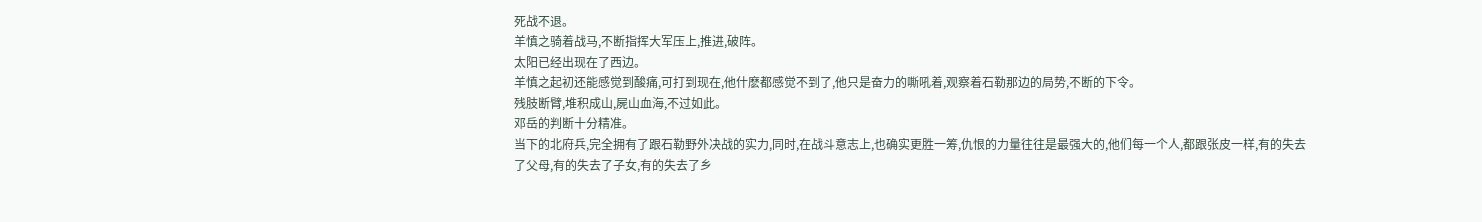死战不退。
羊慎之骑着战马,不断指挥大军压上,推进,破阵。
太阳已经出现在了西边。
羊慎之起初还能感觉到酸痛,可打到现在,他什麽都感觉不到了,他只是奋力的嘶吼着,观察着石勒那边的局势,不断的下令。
残肢断臂,堆积成山,屍山血海,不过如此。
邓岳的判断十分精准。
当下的北府兵,完全拥有了跟石勒野外决战的实力,同时,在战斗意志上,也确实更胜一筹,仇恨的力量往往是最强大的,他们每一个人,都跟张皮一样,有的失去了父母,有的失去了子女,有的失去了乡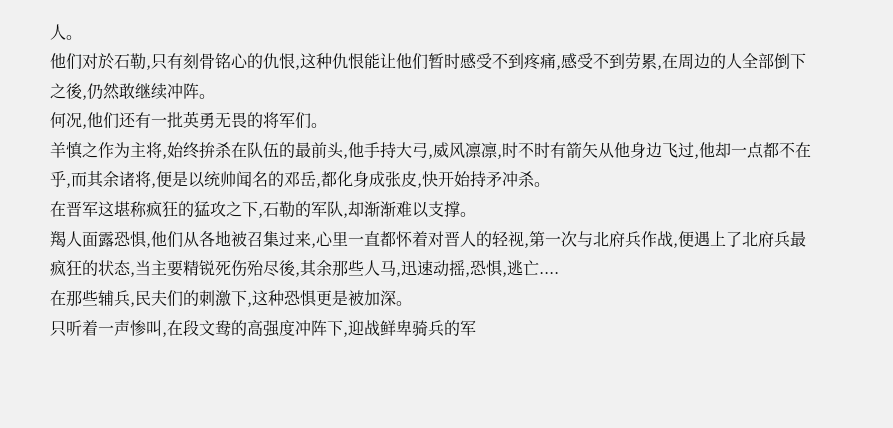人。
他们对於石勒,只有刻骨铭心的仇恨,这种仇恨能让他们暂时感受不到疼痛,感受不到劳累,在周边的人全部倒下之後,仍然敢继续冲阵。
何况,他们还有一批英勇无畏的将军们。
羊慎之作为主将,始终拚杀在队伍的最前头,他手持大弓,威风凛凛,时不时有箭矢从他身边飞过,他却一点都不在乎,而其余诸将,便是以统帅闻名的邓岳,都化身成张皮,快开始持矛冲杀。
在晋军这堪称疯狂的猛攻之下,石勒的军队,却渐渐难以支撑。
羯人面露恐惧,他们从各地被召集过来,心里一直都怀着对晋人的轻视,第一次与北府兵作战,便遇上了北府兵最疯狂的状态,当主要精锐死伤殆尽後,其余那些人马,迅速动摇,恐惧,逃亡....
在那些辅兵,民夫们的刺激下,这种恐惧更是被加深。
只听着一声惨叫,在段文鸯的高强度冲阵下,迎战鲜卑骑兵的军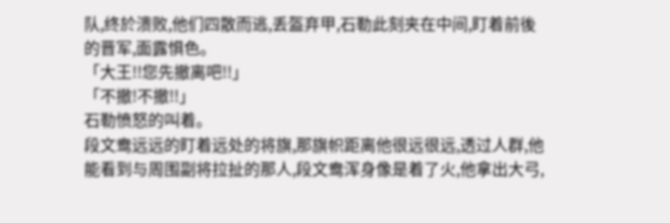队,终於溃败,他们四散而逃,丢盔弃甲,石勒此刻夹在中间,盯着前後的晋军,面露惧色。
「大王!!您先撤离吧!!」
「不撤!不撤!!」
石勒愤怒的叫着。
段文鸯远远的盯着远处的将旗,那旗帜距离他很远很远,透过人群,他能看到与周围副将拉扯的那人,段文鸯浑身像是着了火,他拿出大弓,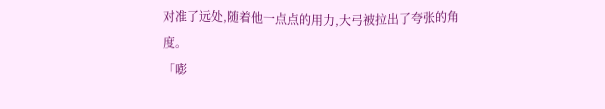对准了远处,随着他一点点的用力,大弓被拉出了夸张的角度。
「嘭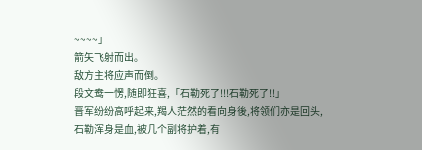~~~~」
箭矢飞射而出。
敌方主将应声而倒。
段文鸯一愣,随即狂喜,「石勒死了!!!石勒死了!!」
晋军纷纷高呼起来,羯人茫然的看向身後,将领们亦是回头,石勒浑身是血,被几个副将护着,有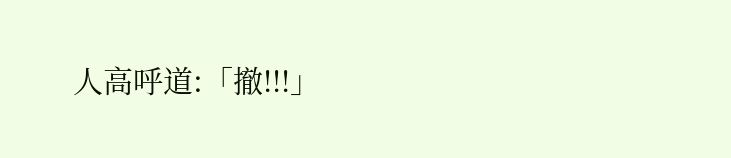人高呼道:「撤!!!」